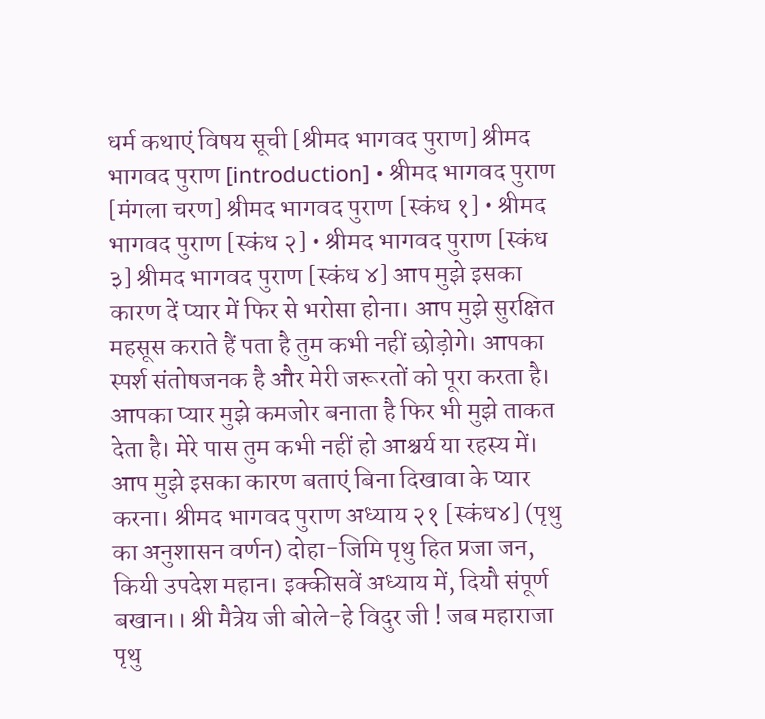धर्म कथाएं विषय सूची [श्रीमद भागवद पुराण] श्रीमद भागवद पुराण [introduction] • श्रीमद भागवद पुराण [मंगला चरण] श्रीमद भागवद पुराण [स्कंध १] • श्रीमद भागवद पुराण [स्कंध २] • श्रीमद भागवद पुराण [स्कंध ३] श्रीमद भागवद पुराण [स्कंध ४] आप मुझे इसका कारण दें प्यार में फिर से भरोसा होना। आप मुझे सुरक्षित महसूस कराते हैं पता है तुम कभी नहीं छोड़ोगे। आपका स्पर्श संतोषजनक है और मेरी जरूरतों को पूरा करता है। आपका प्यार मुझे कमजोर बनाता है फिर भी मुझे ताकत देता है। मेरे पास तुम कभी नहीं हो आश्चर्य या रहस्य में। आप मुझे इसका कारण बताएं बिना दिखावा के प्यार करना। श्रीमद भागवद पुराण अध्याय २१ [स्कंध४] (पृथु का अनुशासन वर्णन) दोहा-जिमि पृथु हित प्रजा जन, कियी उपदेश महान। इक्कीसवें अध्याय में, दियौ संपूर्ण बखान।। श्री मैत्रेय जी बोले-हे विदुर जी ! जब महाराजा पृथु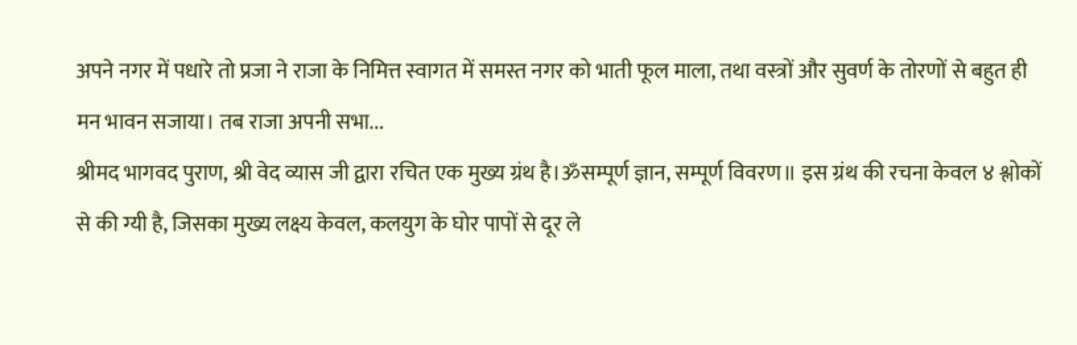अपने नगर में पधारे तो प्रजा ने राजा के निमित्त स्वागत में समस्त नगर को भाती फूल माला, तथा वस्त्रों और सुवर्ण के तोरणों से बहुत ही मन भावन सजाया। तब राजा अपनी सभा...
श्रीमद भागवद पुराण, श्री वेद व्यास जी द्वारा रचित एक मुख्य ग्रंथ है।ॐसम्पूर्ण ज्ञान, सम्पूर्ण विवरण॥ इस ग्रंथ की रचना केवल ४ श्लोकों से की ग्यी है, जिसका मुख्य लक्ष्य केवल, कलयुग के घोर पापों से दूर ले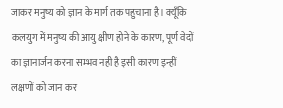जाकर मनुष्य को ज्ञान के मार्ग तक पहुचाना है। क्यूँकि कलयुग में मनुष्य की आयु क्षीण होने के कारण, पूर्ण वेदों का ज्ञानार्जन करना सम्भव नही है इसी कारण इन्हीं लक्षणों को जान कर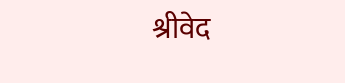श्रीवेद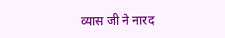व्यास जी ने नारद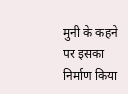मुनी के कहने पर इसका निर्माण किया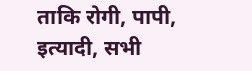ताकि रोगी, पापी, इत्यादी, सभी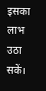इसका लाभ उठा सकें।